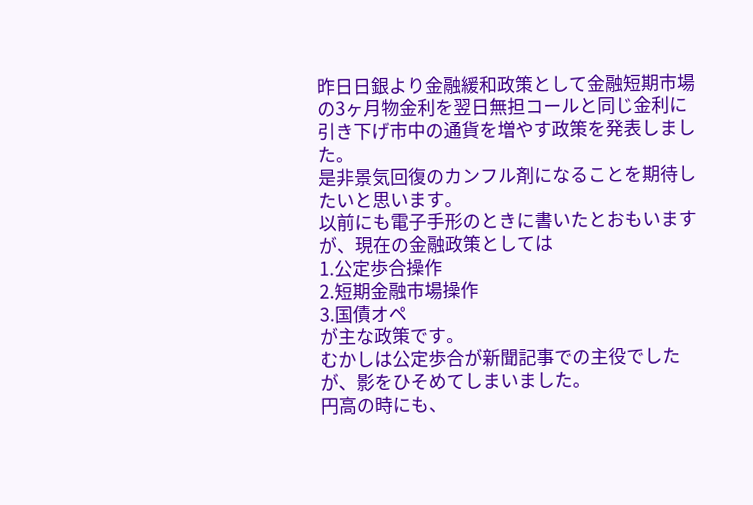昨日日銀より金融緩和政策として金融短期市場の3ヶ月物金利を翌日無担コールと同じ金利に
引き下げ市中の通貨を増やす政策を発表しました。
是非景気回復のカンフル剤になることを期待したいと思います。
以前にも電子手形のときに書いたとおもいますが、現在の金融政策としては
1.公定歩合操作
2.短期金融市場操作
3.国債オペ
が主な政策です。
むかしは公定歩合が新聞記事での主役でしたが、影をひそめてしまいました。
円高の時にも、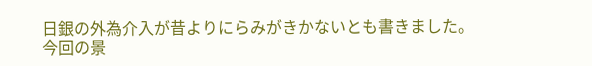日銀の外為介入が昔よりにらみがきかないとも書きました。
今回の景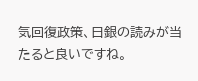気回復政策、日銀の読みが当たると良いですね。